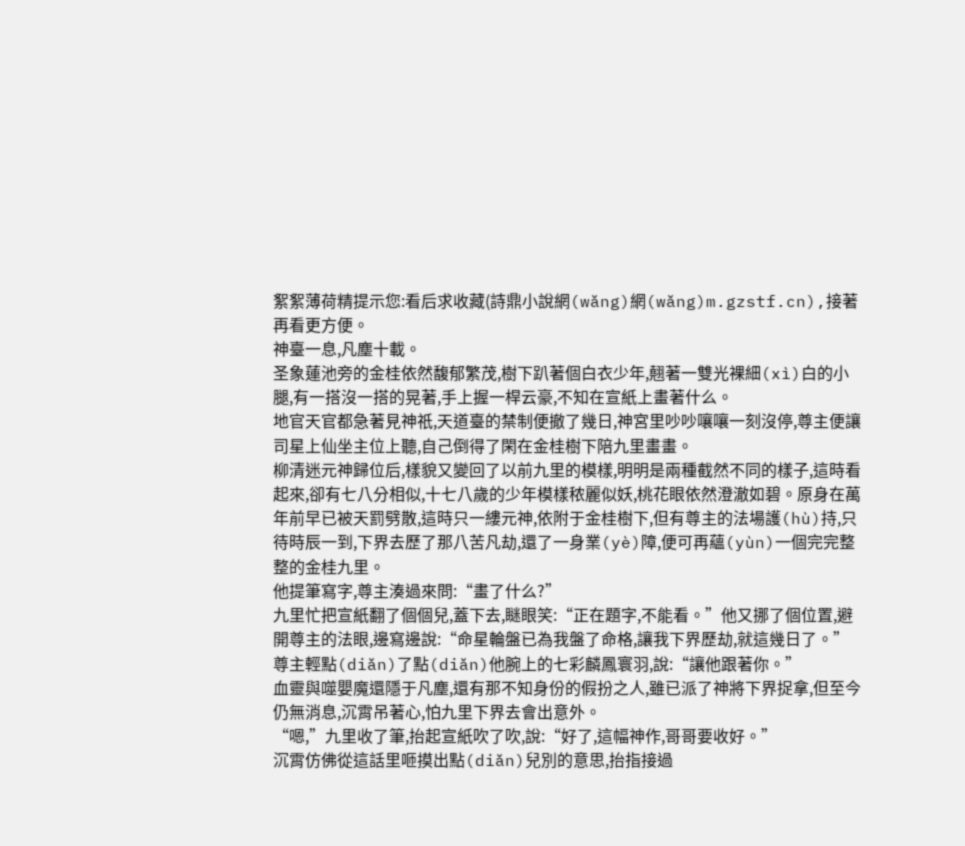絮絮薄荷精提示您:看后求收藏(詩鼎小說網(wǎng)網(wǎng)m.gzstf.cn),接著再看更方便。
神臺一息,凡塵十載。
圣象蓮池旁的金桂依然馥郁繁茂,樹下趴著個白衣少年,翹著一雙光裸細(xì)白的小腿,有一搭沒一搭的晃著,手上握一桿云豪,不知在宣紙上畫著什么。
地官天官都急著見神祇,天道臺的禁制便撤了幾日,神宮里吵吵嚷嚷一刻沒停,尊主便讓司星上仙坐主位上聽,自己倒得了閑在金桂樹下陪九里畫畫。
柳清迷元神歸位后,樣貌又變回了以前九里的模樣,明明是兩種截然不同的樣子,這時看起來,卻有七八分相似,十七八歲的少年模樣秾麗似妖,桃花眼依然澄澈如碧。原身在萬年前早已被天罰劈散,這時只一縷元神,依附于金桂樹下,但有尊主的法場護(hù)持,只待時辰一到,下界去歷了那八苦凡劫,還了一身業(yè)障,便可再蘊(yùn)一個完完整整的金桂九里。
他提筆寫字,尊主湊過來問:“畫了什么?”
九里忙把宣紙翻了個個兒,蓋下去,瞇眼笑:“正在題字,不能看。”他又挪了個位置,避開尊主的法眼,邊寫邊說:“命星輪盤已為我盤了命格,讓我下界歷劫,就這幾日了。”
尊主輕點(diǎn)了點(diǎn)他腕上的七彩麟鳳寰羽,說:“讓他跟著你。”
血靈與噬嬰魔還隱于凡塵,還有那不知身份的假扮之人,雖已派了神將下界捉拿,但至今仍無消息,沉霄吊著心,怕九里下界去會出意外。
“嗯,”九里收了筆,抬起宣紙吹了吹,說:“好了,這幅神作,哥哥要收好。”
沉霄仿佛從這話里咂摸出點(diǎn)兒別的意思,抬指接過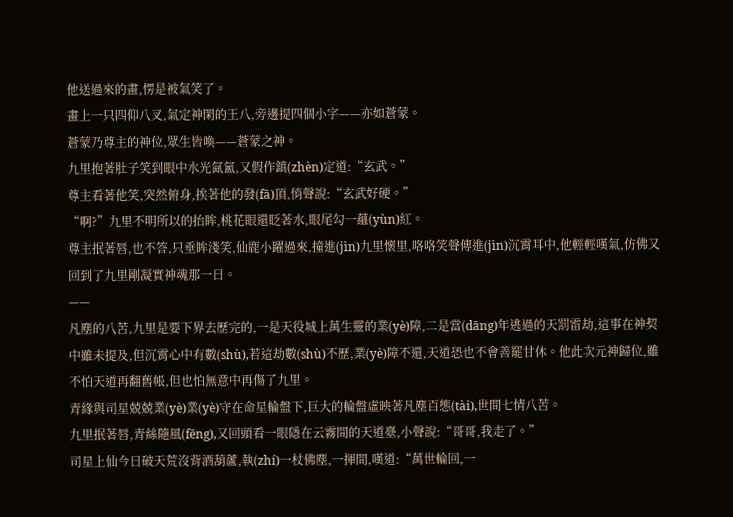他送過來的畫,愣是被氣笑了。
畫上一只四仰八叉,氣定神閑的王八,旁邊提四個小字——亦如蒼蒙。
蒼蒙乃尊主的神位,眾生皆喚——蒼蒙之神。
九里抱著肚子笑到眼中水光氤氳,又假作鎮(zhèn)定道:“玄武。”
尊主看著他笑,突然俯身,挨著他的發(fā)頂,悄聲說:“玄武好硬。”
“啊?”九里不明所以的抬眸,桃花眼還眨著水,眼尾勾一蘊(yùn)紅。
尊主抿著唇,也不答,只垂眸淺笑,仙鹿小躍過來,撞進(jìn)九里懷里,咯咯笑聲傳進(jìn)沉霄耳中,他輕輕嘆氣,仿佛又回到了九里剛凝實神魂那一日。
——
凡塵的八苦,九里是要下界去歷完的,一是天役城上萬生靈的業(yè)障,二是當(dāng)年逃過的天罰雷劫,這事在神契中雖未提及,但沉霄心中有數(shù),若這劫數(shù)不歷,業(yè)障不還,天道恐也不會善罷甘休。他此次元神歸位,雖不怕天道再翻舊帳,但也怕無意中再傷了九里。
青緣與司星兢兢業(yè)業(yè)守在命星輪盤下,巨大的輪盤虛映著凡塵百態(tài),世間七情八苦。
九里抿著唇,青絲隨風(fēng),又回頭看一眼隱在云霧間的天道臺,小聲說:“哥哥,我走了。”
司星上仙今日破天荒沒背酒葫蘆,執(zhí)一杖佛塵,一揮間,嘆道:“萬世輪回,一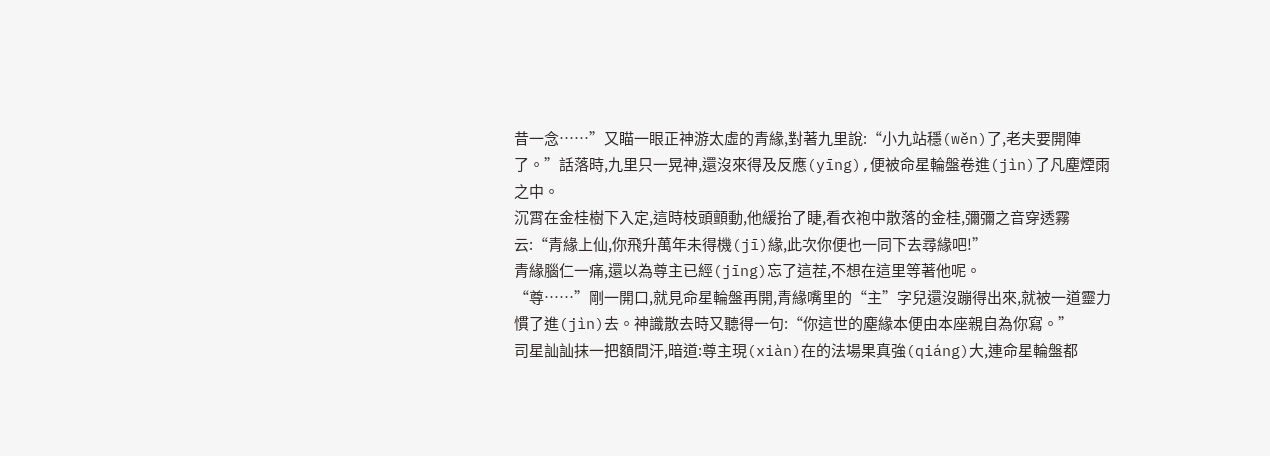昔一念……”又瞄一眼正神游太虛的青緣,對著九里說:“小九站穩(wěn)了,老夫要開陣了。”話落時,九里只一晃神,還沒來得及反應(yīng),便被命星輪盤卷進(jìn)了凡塵煙雨之中。
沉霄在金桂樹下入定,這時枝頭顫動,他緩抬了睫,看衣袍中散落的金桂,彌彌之音穿透霧云:“青緣上仙,你飛升萬年未得機(jī)緣,此次你便也一同下去尋緣吧!”
青緣腦仁一痛,還以為尊主已經(jīng)忘了這茬,不想在這里等著他呢。
“尊……”剛一開口,就見命星輪盤再開,青緣嘴里的“主”字兒還沒蹦得出來,就被一道靈力慣了進(jìn)去。神識散去時又聽得一句:“你這世的塵緣本便由本座親自為你寫。”
司星訕訕抹一把額間汗,暗道:尊主現(xiàn)在的法場果真強(qiáng)大,連命星輪盤都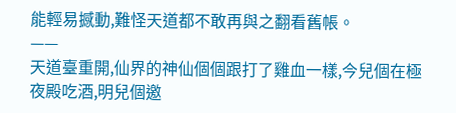能輕易撼動,難怪天道都不敢再與之翻看舊帳。
——
天道臺重開,仙界的神仙個個跟打了雞血一樣,今兒個在極夜殿吃酒,明兒個邀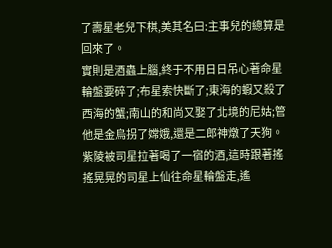了壽星老兒下棋,美其名曰:主事兒的總算是回來了。
實則是酒蟲上腦,終于不用日日吊心著命星輪盤要碎了;布星索快斷了;東海的蝦又殺了西海的蟹;南山的和尚又娶了北境的尼姑;管他是金烏拐了嫦娥,還是二郎神燉了天狗。
紫陵被司星拉著喝了一宿的酒,這時跟著搖搖晃晃的司星上仙往命星輪盤走,遙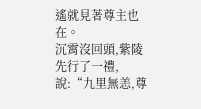遙就見著尊主也在。
沉霄沒回頭,紫陵先行了一禮,說:“九里無恙,尊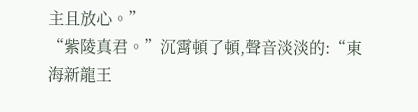主且放心。”
“紫陵真君。”沉霄頓了頓,聲音淡淡的:“東海新龍王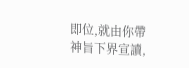即位,就由你帶神旨下界宣讀,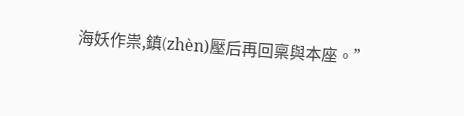海妖作祟,鎮(zhèn)壓后再回稟與本座。”